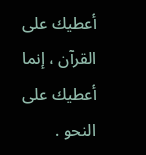أعطيك على القرآن ، إنما أعطيك على النحو .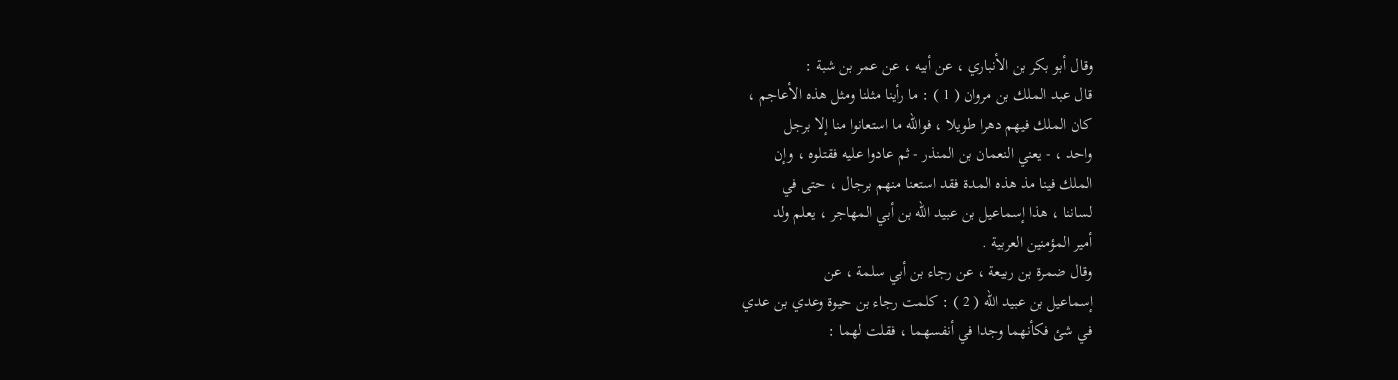وقال أبو بكر بن الأنباري ، عن أبيه ، عن عمر بن شبة :
قال عبد الملك بن مروان ( 1 ) : ما رأينا مثلنا ومثل هذه الأعاجم ،
كان الملك فيهم دهرا طويلا ، فوالله ما استعانوا منا إلا برجل
واحد ، - يعني النعمان بن المنذر - ثم عادوا عليه فقتلوه ، وإن
الملك فينا مذ هذه المدة فقد استعنا منهم برجال ، حتى في
لساننا ، هذا إسماعيل بن عبيد الله بن أبي المهاجر ، يعلم ولد
أمير المؤمنين العربية .
وقال ضمرة بن ربيعة ، عن رجاء بن أبي سلمة ، عن
إسماعيل بن عبيد الله ( 2 ) : كلمت رجاء بن حيوة وعدي بن عدي
في شئ فكأنهما وجدا في أنفسهما ، فقلت لهما :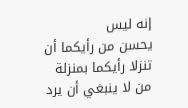إنه ليس
يحسن من رأيكما أن تنزلا رأيكما بمنزلة من لا ينبغي أن يرد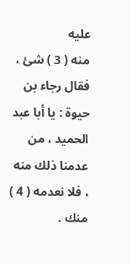عليه
منه ( 3 ) شئ ، فقال رجاء بن حيوة : يا أبا عبد الحميد ، من
عدمنا ذلك منه ، فلا نعدمه ( 4 ) منك .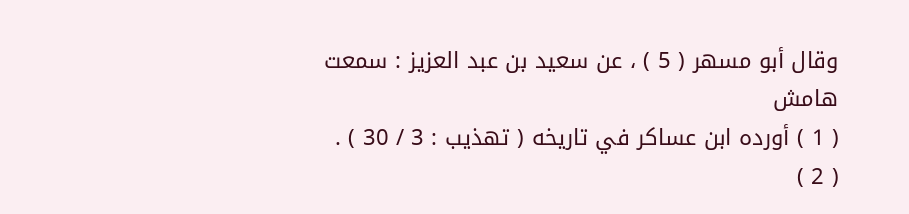وقال أبو مسهر ( 5 ) ، عن سعيد بن عبد العزيز : سمعت
هامش
( 1 ) أورده ابن عساكر في تاريخه ( تهذيب : 3 / 30 ) .
( 2 )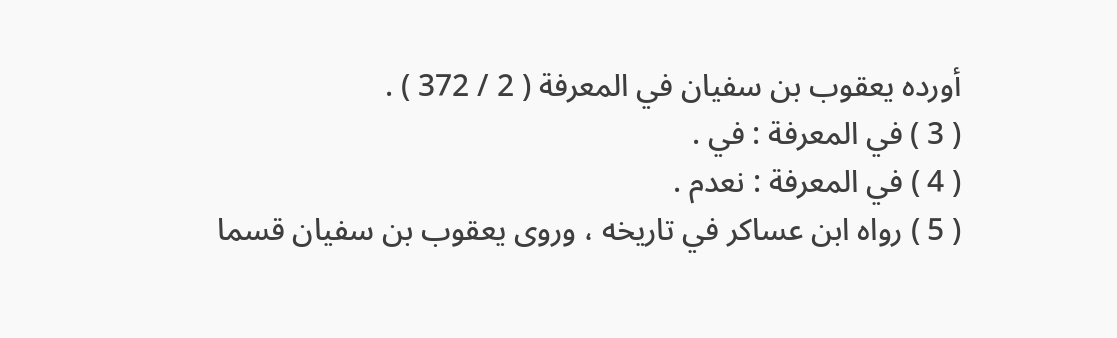أورده يعقوب بن سفيان في المعرفة ( 2 / 372 ) .
( 3 ) في المعرفة : في .
( 4 ) في المعرفة : نعدم .
( 5 ) رواه ابن عساكر في تاريخه ، وروى يعقوب بن سفيان قسما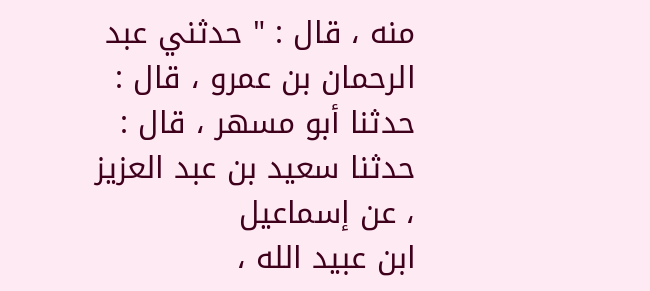منه ، قال : " حدثني عبد
الرحمان بن عمرو ، قال : حدثنا أبو مسهر ، قال : حدثنا سعيد بن عبد العزيز ، عن إسماعيل
ابن عبيد الله ،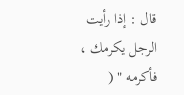قال : إذا رأيت الرجل يكرمك ، فأكرمه " (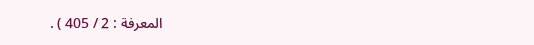المعرفة : 2 / 405 ) .